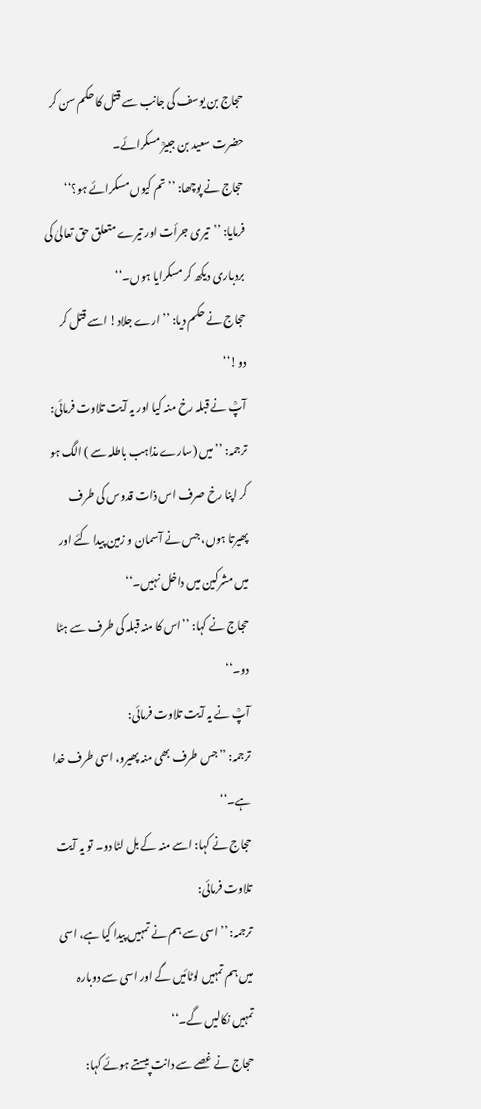حجاج بن یوسف کی جانب سے قتل کا حکم سن کر حضرت سعید بن جبیرؒ مسکرائے۔
حجاج نے پوچھا: ’’تم کیوں مسکرائے ہو؟‘‘
فرمایا: ’’تیری جرأت اور تیرے متعلق حق تعالیٰ کی بردباری دیکھ کر مسکرایا ہوں۔‘‘
حجاج نے حکم دیا: ’’ارے جلاد! اسے قتل کر دو!‘‘
آپؒ نے قبلہ رخ منہ کیا اور یہ آیت تلاوت فرمائی:
ترجمہ: ’’میں (سارے مذاہب باطلہ سے ) الگ ہو کر اپنا رخ صرف اس ذات قدوس کی طرف پھیرتا ہوں، جس نے آسمان و زمین پیدا کئے اور میں مشرکین میں داخل نہیں۔‘‘
حجاج نے کہا: ’’اس کا منہ قبلہ کی طرف سے ہٹا دو۔‘‘
آپؒ نے یہ آیت تلاوت فرمائی:
ترجمہ: ’’جس طرف بھی منہ پھیرو، اسی طرف خدا ہے۔‘‘
حجاج نے کہا: اسے منہ کے بل لٹا دو۔ تو یہ آیت تلاوت فرمائی:
ترجمہ: ’’اسی سے ہم نے تمہیں پیدا کیا ہے، اسی میں ہم تمہیں لوٹائیں گے اور اسی سے دوبارہ تمہیں نکالیں گے۔‘‘
حجاج نے غصے سے دانت پیستے ہوئے کہا: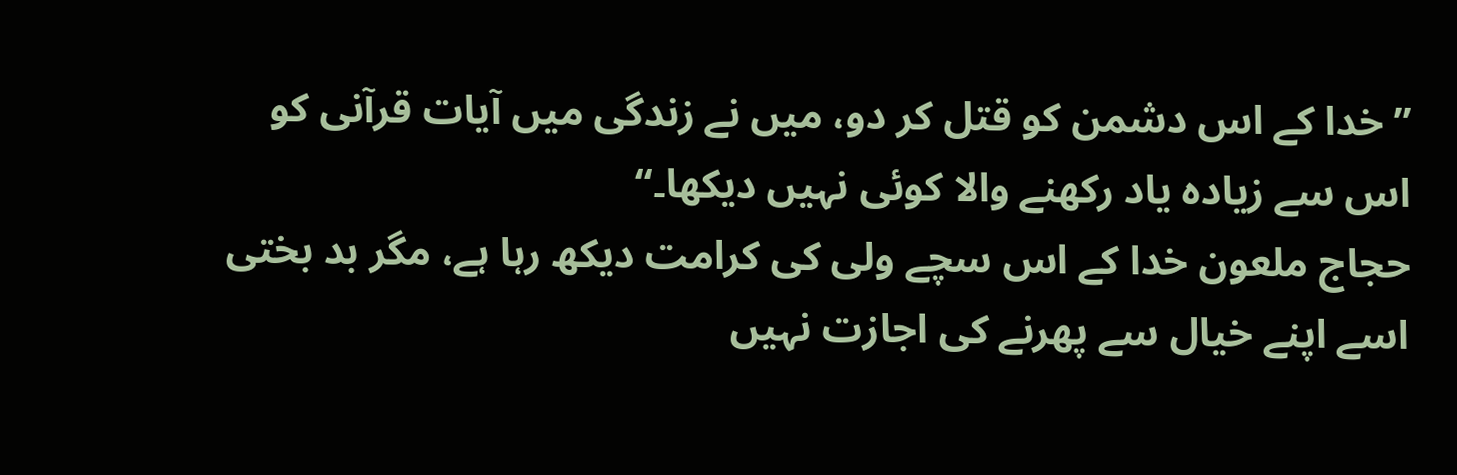’’خدا کے اس دشمن کو قتل کر دو، میں نے زندگی میں آیات قرآنی کو اس سے زیادہ یاد رکھنے والا کوئی نہیں دیکھا۔‘‘
حجاج ملعون خدا کے اس سچے ولی کی کرامت دیکھ رہا ہے، مگر بد بختی اسے اپنے خیال سے پھرنے کی اجازت نہیں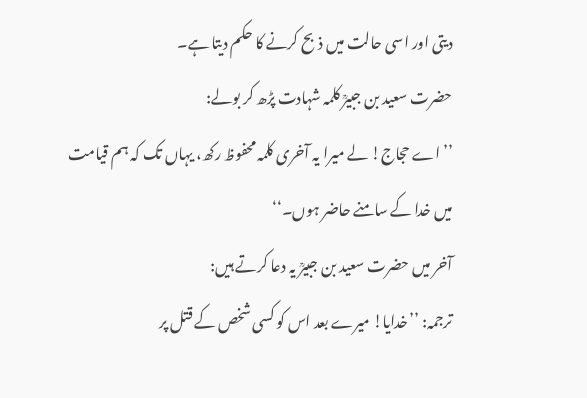دیتی اور اسی حالت میں ذبح کرنے کا حکم دیتا ہے۔
حضرت سعید بن جبیرؒ کلمہ شہادت پڑھ کر بولے:
’’اے حجاج! لے میرا یہ آخری کلمہ محفوظ رکھ، یہاں تک کہ ہم قیامت میں خدا کے سامنے حاضر ہوں۔‘‘
آخر میں حضرت سعید بن جبیرؒ یہ دعا کرتے ہیں:
ترجمہ: ’’خدایا! میرے بعد اس کو کسی شخص کے قتل پر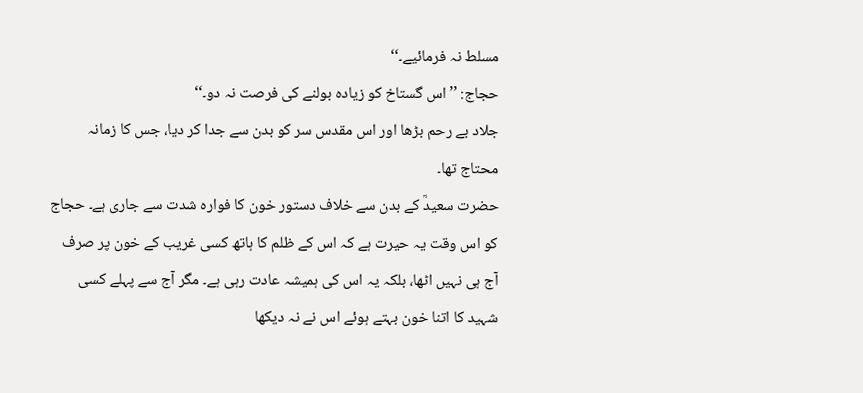مسلط نہ فرمائیے۔‘‘
حجاج: ’’اس گستاخ کو زیادہ بولنے کی فرصت نہ دو۔‘‘
جلاد بے رحم بڑھا اور اس مقدس سر کو بدن سے جدا کر دیا، جس کا زمانہ محتاج تھا۔
حضرت سعیدؒ کے بدن سے خلاف دستور خون کا فوارہ شدت سے جاری ہے۔ حجاج کو اس وقت یہ حیرت ہے کہ اس کے ظلم کا ہاتھ کسی غریب کے خون پر صرف آج ہی نہیں اٹھا، بلکہ یہ اس کی ہمیشہ عادت رہی ہے۔ مگر آج سے پہلے کسی شہید کا اتنا خون بہتے ہوئے اس نے نہ دیکھا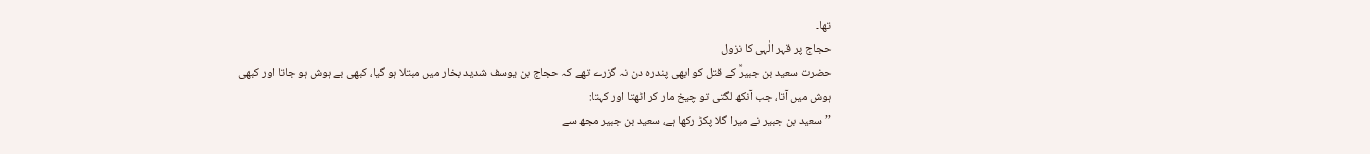تھا۔
حجاج پر قہر الٰہی کا نزول
حضرت سعید بن جبیرؒ کے قتل کو ابھی پندرہ دن نہ گزرے تھے کہ حجاج بن یوسف شدید بخار میں مبتلا ہو گیا، کبھی بے ہوش ہو جاتا اور کبھی ہوش میں آتا، جب آنکھ لگتی تو چیخ مار کر اٹھتا اور کہتا:
’’سعید بن جبیر نے میرا گلا پکڑ رکھا ہے، سعید بن جبیر مجھ سے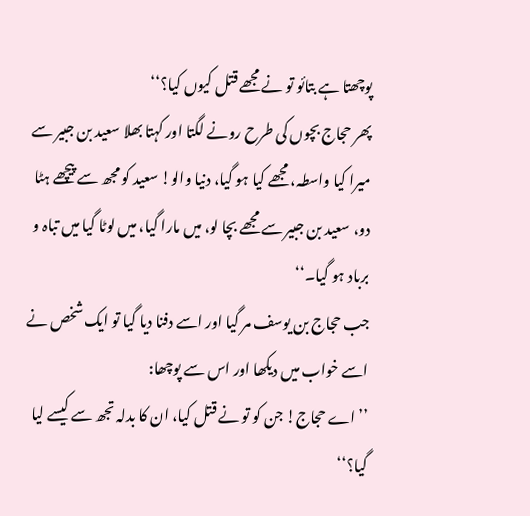پوچھتا ہے بتائو تو نے مجھے قتل کیوں کیا؟‘‘
پھر حجاج بچوں کی طرح رونے لگتا اور کہتا بھلا سعید بن جبیر سے میرا کیا واسطہ، مجھے کیا ہو گیا، دنیا والو! سعید کو مجھ سے پیچھے ہٹا دو، سعید بن جبیر سے مجھے بچا لو، میں مارا گیا، میں لوٹا گیا میں تباہ و برباد ہو گیا۔‘‘
جب حجاج بن یوسف مر گیا اور اسے دفنا دیا گیا تو ایک شخص نے اسے خواب میں دیکھا اور اس سے پوچھا:
’’ اے حجاج! جن کو تو نے قتل کیا، ان کا بدلہ تجھ سے کیسے لیا گیا؟‘‘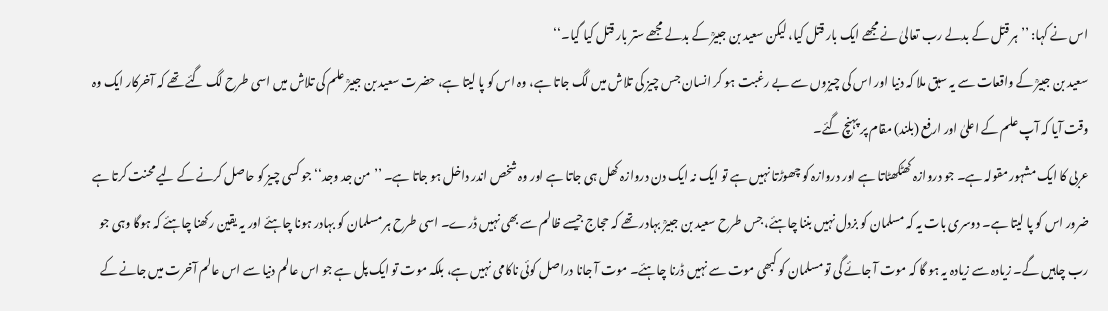اس نے کہا: ’’ہر قتل کے بدلے رب تعالیٰ نے مجھے ایک بار قتل کیا، لیکن سعید بن جبیرؒ کے بدلے مجھے ستر بار قتل کیا گیا۔‘‘
سعید بن جبیرؒ کے واقعات سے یہ سبق ملا کہ دنیا اور اس کی چیزوں سے بے رغبت ہو کر انسان جس چیز کی تلاش میں لگ جاتا ہے، وہ اس کو پا لیتا ہے، حضرت سعید بن جبیرؒ علم کی تلاش میں اسی طرح لگ گئے تھے کہ آخرکار ایک وہ وقت آیا کہ آپ علم کے اعلیٰ اور ارفع (بلند) مقام پر پہنچ گئے۔
عربی کا ایک مشہور مقولہ ہے۔ جو دروازہ کھٹکھٹاتا ہے اور دروازہ کو چھوڑتا نہیں ہے تو ایک نہ ایک دن دروازہ کھل ہی جاتا ہے اور وہ شخص اندر داخل ہو جاتا ہے۔ ’’من جد وجد‘‘ جو کسی چیز کو حاصل کرنے کے لیے محنت کرتا ہے ضرور اس کو پا لیتا ہے۔ دوسری بات یہ کہ مسلمان کو بزدل نہیں بننا چاہئے، جس طرح سعید بن جبیرؒ بہادر تھے کہ حجاج جیسے ظالم سے بھی نہیں ڈرے۔ اسی طرح ہر مسلمان کو بہادر ہونا چاہئے اور یہ یقین رکھنا چاہئے کہ ہوگا وہی جو رب چاہیں گے۔ زیادہ سے زیادہ یہ ہو گا کہ موت آ جائے گی تو مسلمان کو کبھی موت سے نہیں ڈرنا چاہئے۔ موت آ جانا دراصل کوئی ناکامی نہیں ہے، بلکہ موت تو ایک پل ہے جو اس عالم دنیا سے اس عالم آخرت میں جانے کے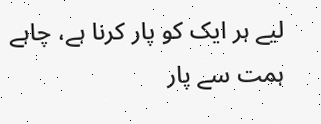لیے ہر ایک کو پار کرنا ہے، چاہے ہمت سے پار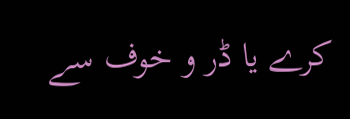کرے یا ڈر و خوف سے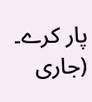پار کرے۔ (جاری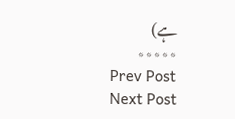ہے)
٭٭٭٭٭
Prev Post
Next Post